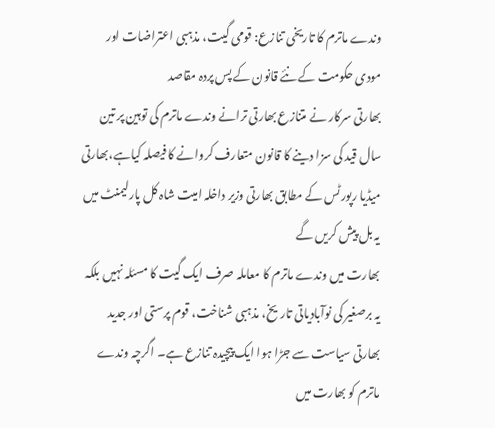وندے ماترم کا تاریخی تنازع: قومی گیت، مذہبی اعتراضات اور مودی حکومت کے نئے قانون کے پس پردہ مقاصد
بھارتی سرکار نے متنازع بھارتی ترانے وندے ماترم کی توہین پر تین سال قید کی سزا دینے کا قانون متعارف کروانے کا فیصلہ کیاہے،بھارتی میڈیا رپورٹس کے مطابق بھارتی وزیر داخلہ امیت شاہ کل پارلیمنٹ میں یہ بل پیش کریں گے
بھارت میں وندے ماترم کا معاملہ صرف ایک گیت کا مسئلہ نہیں بلکہ یہ برصغیر کی نوآبادیاتی تاریخ، مذہبی شناخت، قوم پرستی اور جدید بھارتی سیاست سے جڑا ہوا ایک پیچیدہ تنازع ہے۔ اگرچہ وندے ماترم کو بھارت میں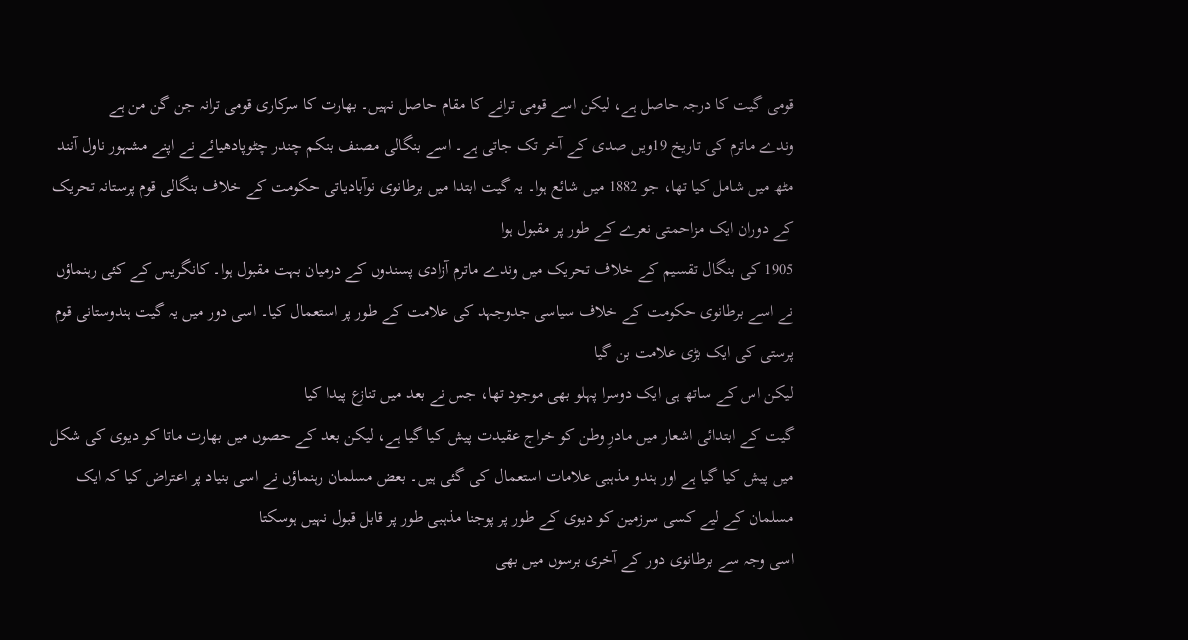قومی گیت کا درجہ حاصل ہے، لیکن اسے قومی ترانے کا مقام حاصل نہیں۔ بھارت کا سرکاری قومی ترانہ جن گن من ہے
وندے ماترم کی تاریخ 19ویں صدی کے آخر تک جاتی ہے۔ اسے بنگالی مصنف بنکم چندر چٹوپادھیائے نے اپنے مشہور ناول آنند مٹھ میں شامل کیا تھا، جو 1882 میں شائع ہوا۔ یہ گیت ابتدا میں برطانوی نوآبادیاتی حکومت کے خلاف بنگالی قوم پرستانہ تحریک کے دوران ایک مزاحمتی نعرے کے طور پر مقبول ہوا
1905 کی بنگال تقسیم کے خلاف تحریک میں وندے ماترم آزادی پسندوں کے درمیان بہت مقبول ہوا۔ کانگریس کے کئی رہنماؤں نے اسے برطانوی حکومت کے خلاف سیاسی جدوجہد کی علامت کے طور پر استعمال کیا۔ اسی دور میں یہ گیت ہندوستانی قوم پرستی کی ایک بڑی علامت بن گیا
لیکن اس کے ساتھ ہی ایک دوسرا پہلو بھی موجود تھا، جس نے بعد میں تنازع پیدا کیا
گیت کے ابتدائی اشعار میں مادرِ وطن کو خراج عقیدت پیش کیا گیا ہے، لیکن بعد کے حصوں میں بھارت ماتا کو دیوی کی شکل میں پیش کیا گیا ہے اور ہندو مذہبی علامات استعمال کی گئی ہیں۔ بعض مسلمان رہنماؤں نے اسی بنیاد پر اعتراض کیا کہ ایک مسلمان کے لیے کسی سرزمین کو دیوی کے طور پر پوجنا مذہبی طور پر قابل قبول نہیں ہوسکتا
اسی وجہ سے برطانوی دور کے آخری برسوں میں بھی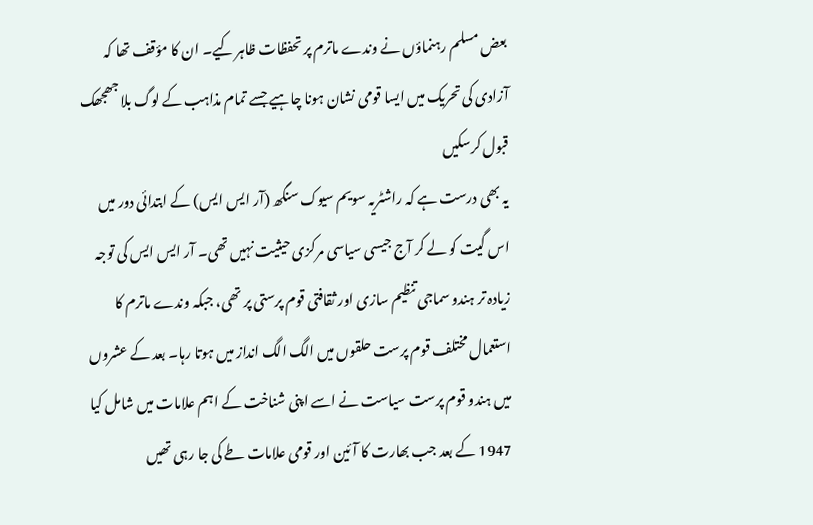بعض مسلم رہنماؤں نے وندے ماترم پر تحفظات ظاہر کیے۔ ان کا مؤقف تھا کہ آزادی کی تحریک میں ایسا قومی نشان ہونا چاہیے جسے تمام مذاہب کے لوگ بلا جھجھک قبول کرسکیں
یہ بھی درست ہے کہ راشٹریہ سویم سیوک سنگھ (آر ایس ایس) کے ابتدائی دور میں اس گیت کو لے کر آج جیسی سیاسی مرکزی حیثیت نہیں تھی۔ آر ایس ایس کی توجہ زیادہ تر ہندو سماجی تنظیم سازی اور ثقافتی قوم پرستی پر تھی، جبکہ وندے ماترم کا استعمال مختلف قوم پرست حلقوں میں الگ الگ انداز میں ہوتا رہا۔ بعد کے عشروں میں ہندو قوم پرست سیاست نے اسے اپنی شناخت کے اہم علامات میں شامل کیا
1947 کے بعد جب بھارت کا آئین اور قومی علامات طے کی جا رہی تھیں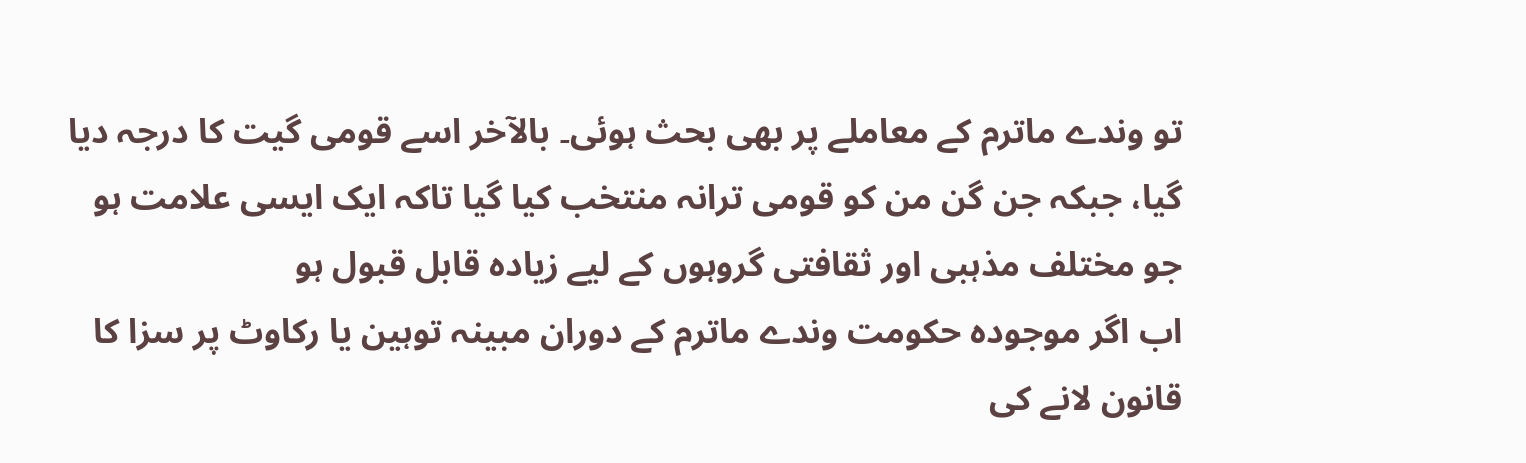تو وندے ماترم کے معاملے پر بھی بحث ہوئی۔ بالآخر اسے قومی گیت کا درجہ دیا گیا، جبکہ جن گن من کو قومی ترانہ منتخب کیا گیا تاکہ ایک ایسی علامت ہو جو مختلف مذہبی اور ثقافتی گروہوں کے لیے زیادہ قابل قبول ہو
اب اگر موجودہ حکومت وندے ماترم کے دوران مبینہ توہین یا رکاوٹ پر سزا کا قانون لانے کی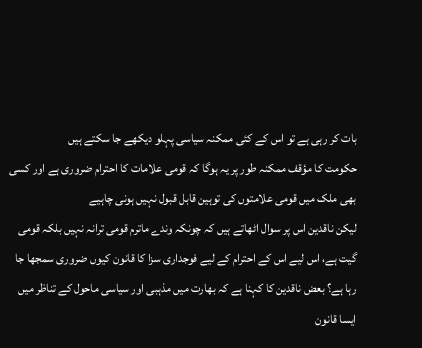بات کر رہی ہے تو اس کے کئی ممکنہ سیاسی پہلو دیکھے جا سکتے ہیں
حکومت کا مؤقف ممکنہ طور پر یہ ہوگا کہ قومی علامات کا احترام ضروری ہے اور کسی بھی ملک میں قومی علامتوں کی توہین قابل قبول نہیں ہونی چاہیے
لیکن ناقدین اس پر سوال اٹھاتے ہیں کہ چونکہ وندے ماترم قومی ترانہ نہیں بلکہ قومی گیت ہے، اس لیے اس کے احترام کے لیے فوجداری سزا کا قانون کیوں ضروری سمجھا جا رہا ہے؟ بعض ناقدین کا کہنا ہے کہ بھارت میں مذہبی اور سیاسی ماحول کے تناظر میں ایسا قانون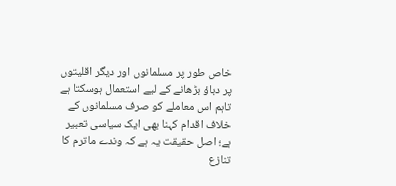خاص طور پر مسلمانوں اور دیگر اقلیتوں پر دباؤ بڑھانے کے لیے استعمال ہوسکتا ہے
تاہم اس معاملے کو صرف مسلمانوں کے خلاف اقدام کہنا بھی ایک سیاسی تعبیر ہے؛ اصل حقیقت یہ ہے کہ وندے ماترم کا تنازع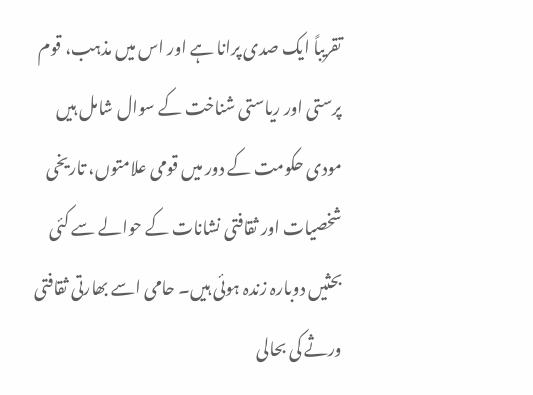تقریباً ایک صدی پرانا ہے اور اس میں مذہب، قوم پرستی اور ریاستی شناخت کے سوال شامل ہیں
مودی حکومت کے دور میں قومی علامتوں، تاریخی شخصیات اور ثقافتی نشانات کے حوالے سے کئی بحثیں دوبارہ زندہ ہوئی ہیں۔ حامی اسے بھارتی ثقافتی ورثے کی بحالی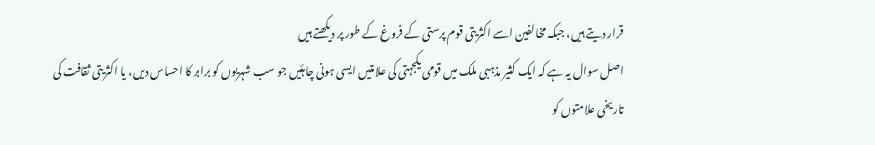قرار دیتے ہیں، جبکہ مخالفین اسے اکثریتی قوم پرستی کے فروغ کے طور پر دیکھتے ہیں
اصل سوال یہ ہے کہ ایک کثیر مذہبی ملک میں قومی یکجہتی کی علامتیں ایسی ہونی چاہئیں جو سب شہریوں کو برابر کا احساس دیں، یا اکثریتی ثقافت کی تاریخی علامتوں کو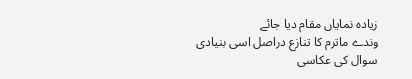زیادہ نمایاں مقام دیا جائے
وندے ماترم کا تنازع دراصل اسی بنیادی سوال کی عکاسی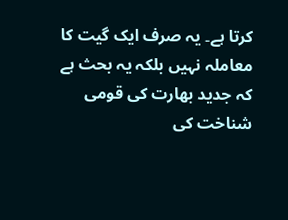کرتا ہے۔ یہ صرف ایک گیت کا معاملہ نہیں بلکہ یہ بحث ہے کہ جدید بھارت کی قومی شناخت کی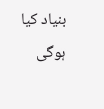بنیاد کیا ہوگی